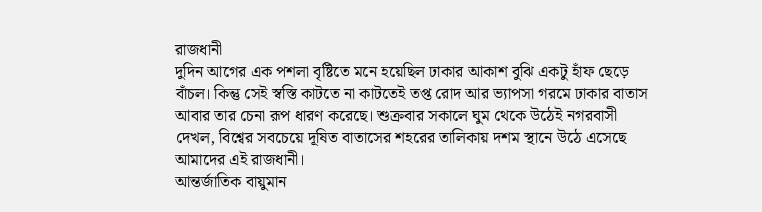রাজধানী
দুদিন আগের এক পশলা বৃষ্টিতে মনে হয়েছিল ঢাকার আকাশ বুঝি একটু হাঁফ ছেড়ে বাঁচল। কিন্তু সেই স্বস্তি কাটতে না কাটতেই তপ্ত রোদ আর ভ্যাপসা গরমে ঢাকার বাতাস আবার তার চেনা রূপ ধারণ করেছে। শুক্রবার সকালে ঘুম থেকে উঠেই নগরবাসী দেখল, বিশ্বের সবচেয়ে দূষিত বাতাসের শহরের তালিকায় দশম স্থানে উঠে এসেছে আমাদের এই রাজধানী।
আন্তর্জাতিক বায়ুমান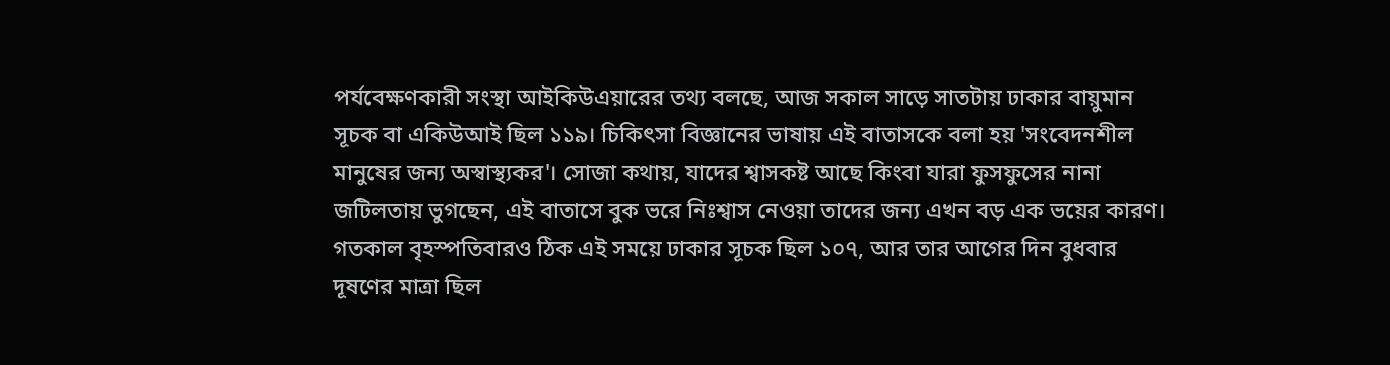পর্যবেক্ষণকারী সংস্থা আইকিউএয়ারের তথ্য বলছে, আজ সকাল সাড়ে সাতটায় ঢাকার বায়ুমান সূচক বা একিউআই ছিল ১১৯। চিকিৎসা বিজ্ঞানের ভাষায় এই বাতাসকে বলা হয় 'সংবেদনশীল মানুষের জন্য অস্বাস্থ্যকর'। সোজা কথায়, যাদের শ্বাসকষ্ট আছে কিংবা যারা ফুসফুসের নানা জটিলতায় ভুগছেন, এই বাতাসে বুক ভরে নিঃশ্বাস নেওয়া তাদের জন্য এখন বড় এক ভয়ের কারণ। গতকাল বৃহস্পতিবারও ঠিক এই সময়ে ঢাকার সূচক ছিল ১০৭, আর তার আগের দিন বুধবার দূষণের মাত্রা ছিল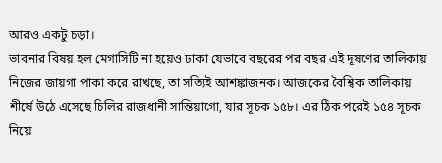আরও একটু চড়া।
ভাবনার বিষয় হল মেগাসিটি না হয়েও ঢাকা যেভাবে বছরের পর বছর এই দূষণের তালিকায় নিজের জায়গা পাকা করে রাখছে, তা সত্যিই আশঙ্কাজনক। আজকের বৈশ্বিক তালিকায় শীর্ষে উঠে এসেছে চিলির রাজধানী সান্তিয়াগো, যার সূচক ১৫৮। এর ঠিক পরেই ১৫৪ সূচক নিয়ে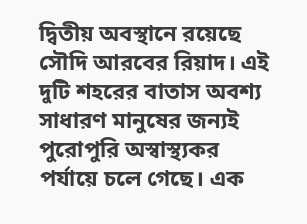দ্বিতীয় অবস্থানে রয়েছে সৌদি আরবের রিয়াদ। এই দুটি শহরের বাতাস অবশ্য সাধারণ মানুষের জন্যই পুরোপুরি অস্বাস্থ্যকর পর্যায়ে চলে গেছে। এক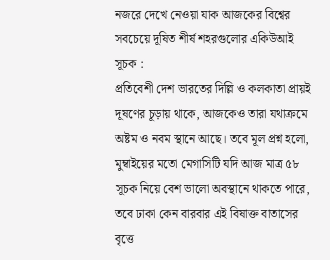নজরে দেখে নেওয়া যাক আজকের বিশ্বের সবচেয়ে দূষিত শীর্ষ শহরগুলোর একিউআই সূচক :
প্রতিবেশী দেশ ভারতের দিল্লি ও কলকাতা প্রায়ই দূষণের চূড়ায় থাকে, আজকেও তারা যথাক্রমে অষ্টম ও নবম স্থানে আছে। তবে মূল প্রশ্ন হলো, মুম্বাইয়ের মতো মেগাসিটি যদি আজ মাত্র ৫৮ সূচক নিয়ে বেশ ভালো অবস্থানে থাকতে পারে, তবে ঢাকা কেন বারবার এই বিষাক্ত বাতাসের বৃত্তে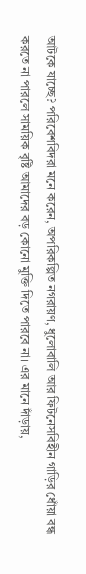আটকে যাচ্ছে? পরিবেশবিদরা মনে করেন, অপরিকল্পিত নগরায়ণ, ধুলোবালি আর ফিটনেসবিহীন গাড়ির ধোঁয়া বন্ধ করতে না পারলে সাময়িক বৃষ্টি আমাদের বড় কোনো মুক্তি দিতে পারবে না। এর মানে দাঁড়ায়,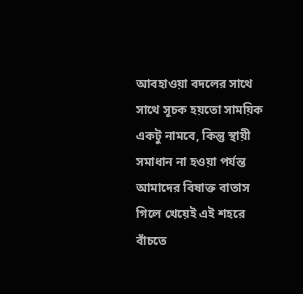আবহাওয়া বদলের সাথে সাথে সূচক হয়তো সাময়িক একটু নামবে, কিন্তু স্থায়ী সমাধান না হওয়া পর্যন্ত আমাদের বিষাক্ত বাতাস গিলে খেয়েই এই শহরে বাঁচতে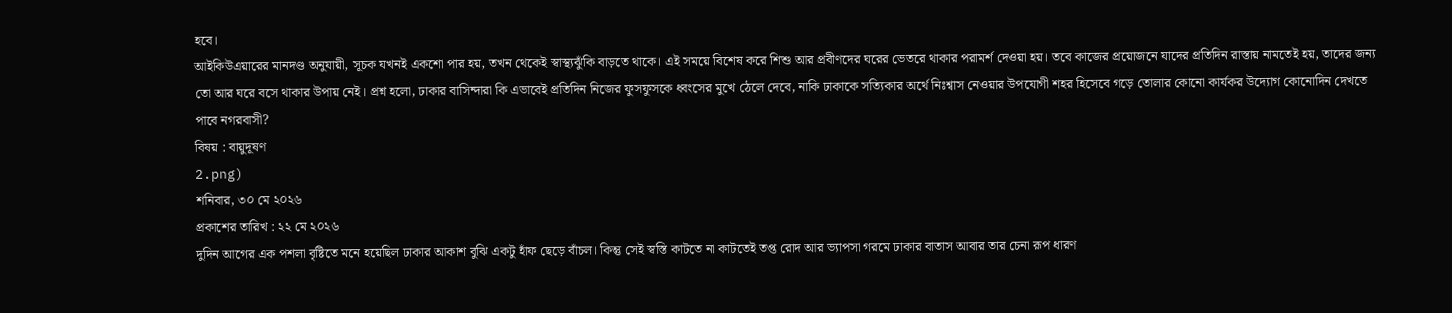হবে।
আইকিউএয়ারের মানদণ্ড অনুযায়ী, সূচক যখনই একশো পার হয়, তখন থেকেই স্বাস্থ্যঝুঁকি বাড়তে থাকে। এই সময়ে বিশেষ করে শিশু আর প্রবীণদের ঘরের ভেতরে থাকার পরামর্শ দেওয়া হয়। তবে কাজের প্রয়োজনে যাদের প্রতিদিন রাস্তায় নামতেই হয়, তাদের জন্য তো আর ঘরে বসে থাকার উপায় নেই। প্রশ্ন হলো, ঢাকার বাসিন্দারা কি এভাবেই প্রতিদিন নিজের ফুসফুসকে ধ্বংসের মুখে ঠেলে দেবে, নাকি ঢাকাকে সত্যিকার অর্থে নিঃশ্বাস নেওয়ার উপযোগী শহর হিসেবে গড়ে তোলার কোনো কার্যকর উদ্যোগ কোনোদিন দেখতে পাবে নগরবাসী?
বিষয় : বায়ুদূষণ
2.png)
শনিবার, ৩০ মে ২০২৬
প্রকাশের তারিখ : ২২ মে ২০২৬
দুদিন আগের এক পশলা বৃষ্টিতে মনে হয়েছিল ঢাকার আকাশ বুঝি একটু হাঁফ ছেড়ে বাঁচল। কিন্তু সেই স্বস্তি কাটতে না কাটতেই তপ্ত রোদ আর ভ্যাপসা গরমে ঢাকার বাতাস আবার তার চেনা রূপ ধারণ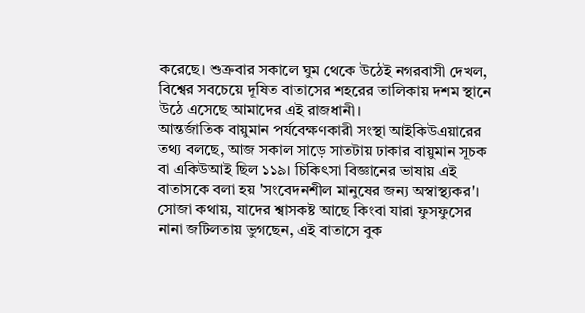করেছে। শুক্রবার সকালে ঘুম থেকে উঠেই নগরবাসী দেখল, বিশ্বের সবচেয়ে দূষিত বাতাসের শহরের তালিকায় দশম স্থানে উঠে এসেছে আমাদের এই রাজধানী।
আন্তর্জাতিক বায়ুমান পর্যবেক্ষণকারী সংস্থা আইকিউএয়ারের তথ্য বলছে, আজ সকাল সাড়ে সাতটায় ঢাকার বায়ুমান সূচক বা একিউআই ছিল ১১৯। চিকিৎসা বিজ্ঞানের ভাষায় এই বাতাসকে বলা হয় 'সংবেদনশীল মানুষের জন্য অস্বাস্থ্যকর'। সোজা কথায়, যাদের শ্বাসকষ্ট আছে কিংবা যারা ফুসফুসের নানা জটিলতায় ভুগছেন, এই বাতাসে বুক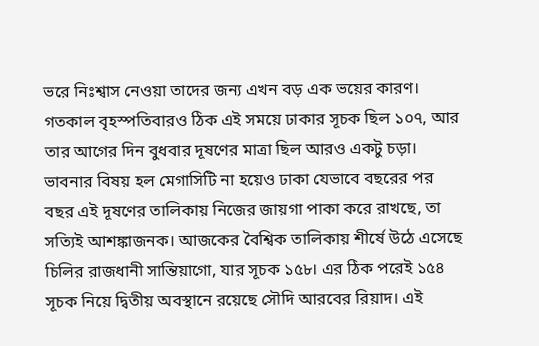ভরে নিঃশ্বাস নেওয়া তাদের জন্য এখন বড় এক ভয়ের কারণ। গতকাল বৃহস্পতিবারও ঠিক এই সময়ে ঢাকার সূচক ছিল ১০৭, আর তার আগের দিন বুধবার দূষণের মাত্রা ছিল আরও একটু চড়া।
ভাবনার বিষয় হল মেগাসিটি না হয়েও ঢাকা যেভাবে বছরের পর বছর এই দূষণের তালিকায় নিজের জায়গা পাকা করে রাখছে, তা সত্যিই আশঙ্কাজনক। আজকের বৈশ্বিক তালিকায় শীর্ষে উঠে এসেছে চিলির রাজধানী সান্তিয়াগো, যার সূচক ১৫৮। এর ঠিক পরেই ১৫৪ সূচক নিয়ে দ্বিতীয় অবস্থানে রয়েছে সৌদি আরবের রিয়াদ। এই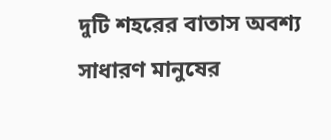দুটি শহরের বাতাস অবশ্য সাধারণ মানুষের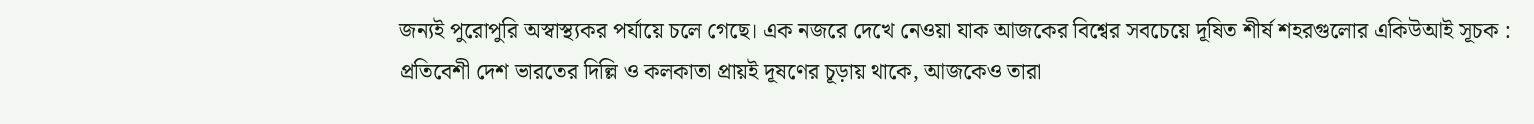জন্যই পুরোপুরি অস্বাস্থ্যকর পর্যায়ে চলে গেছে। এক নজরে দেখে নেওয়া যাক আজকের বিশ্বের সবচেয়ে দূষিত শীর্ষ শহরগুলোর একিউআই সূচক :
প্রতিবেশী দেশ ভারতের দিল্লি ও কলকাতা প্রায়ই দূষণের চূড়ায় থাকে, আজকেও তারা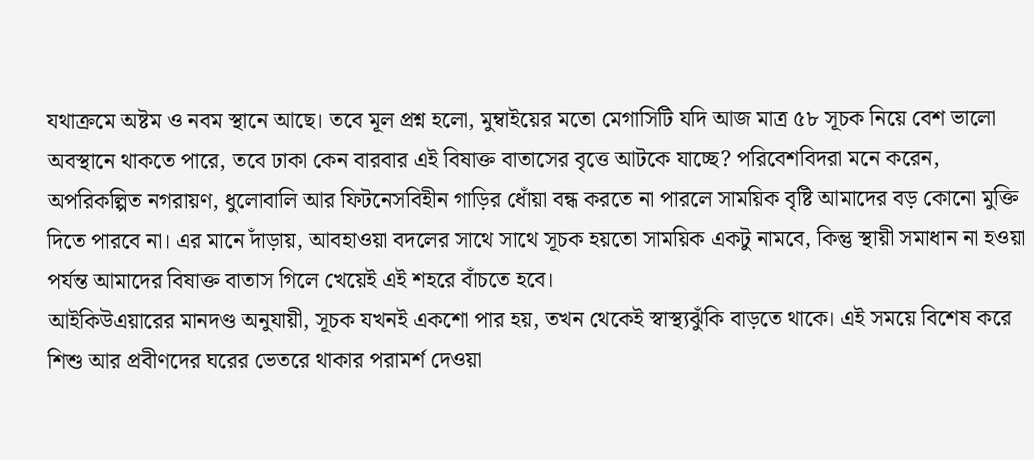যথাক্রমে অষ্টম ও নবম স্থানে আছে। তবে মূল প্রশ্ন হলো, মুম্বাইয়ের মতো মেগাসিটি যদি আজ মাত্র ৫৮ সূচক নিয়ে বেশ ভালো অবস্থানে থাকতে পারে, তবে ঢাকা কেন বারবার এই বিষাক্ত বাতাসের বৃত্তে আটকে যাচ্ছে? পরিবেশবিদরা মনে করেন, অপরিকল্পিত নগরায়ণ, ধুলোবালি আর ফিটনেসবিহীন গাড়ির ধোঁয়া বন্ধ করতে না পারলে সাময়িক বৃষ্টি আমাদের বড় কোনো মুক্তি দিতে পারবে না। এর মানে দাঁড়ায়, আবহাওয়া বদলের সাথে সাথে সূচক হয়তো সাময়িক একটু নামবে, কিন্তু স্থায়ী সমাধান না হওয়া পর্যন্ত আমাদের বিষাক্ত বাতাস গিলে খেয়েই এই শহরে বাঁচতে হবে।
আইকিউএয়ারের মানদণ্ড অনুযায়ী, সূচক যখনই একশো পার হয়, তখন থেকেই স্বাস্থ্যঝুঁকি বাড়তে থাকে। এই সময়ে বিশেষ করে শিশু আর প্রবীণদের ঘরের ভেতরে থাকার পরামর্শ দেওয়া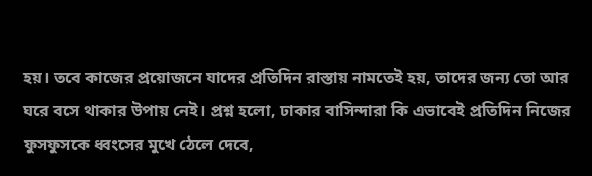হয়। তবে কাজের প্রয়োজনে যাদের প্রতিদিন রাস্তায় নামতেই হয়, তাদের জন্য তো আর ঘরে বসে থাকার উপায় নেই। প্রশ্ন হলো, ঢাকার বাসিন্দারা কি এভাবেই প্রতিদিন নিজের ফুসফুসকে ধ্বংসের মুখে ঠেলে দেবে,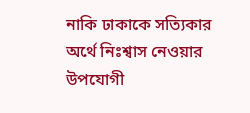নাকি ঢাকাকে সত্যিকার অর্থে নিঃশ্বাস নেওয়ার উপযোগী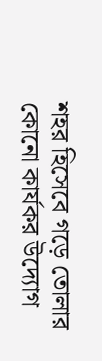শহর হিসেবে গড়ে তোলার কোনো কার্যকর উদ্যোগ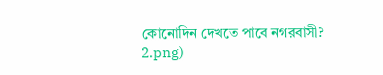কোনোদিন দেখতে পাবে নগরবাসী?
2.png)